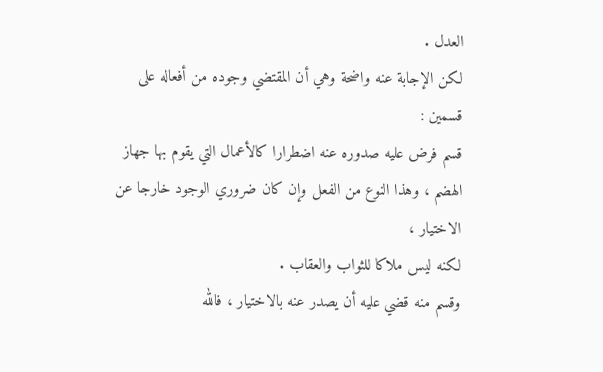العدل .
لكن الإجابة عنه واضحة وهي أن المقتضي وجوده من أفعاله على
قسمين :
قسم فرض عليه صدوره عنه اضطرارا كالأعمال التي يقوم بها جهاز
الهضم ، وهذا النوع من الفعل وإن كان ضروري الوجود خارجا عن الاختيار ،
لكنه ليس ملاكا للثواب والعقاب .
وقسم منه قضي عليه أن يصدر عنه بالاختيار ، فالله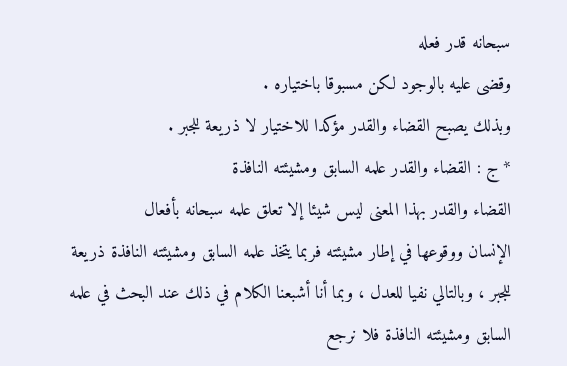سبحانه قدر فعله
وقضى عليه بالوجود لكن مسبوقا باختياره .
وبذلك يصبح القضاء والقدر مؤكدا للاختيار لا ذريعة للجبر .
* ج : القضاء والقدر علمه السابق ومشيئته النافذة
القضاء والقدر بهذا المعنى ليس شيئا إلا تعلق علمه سبحانه بأفعال
الإنسان ووقوعها في إطار مشيئته فربما يتخذ علمه السابق ومشيئته النافذة ذريعة
للجبر ، وبالتالي نفيا للعدل ، وبما أنا أشبعنا الكلام في ذلك عند البحث في علمه
السابق ومشيئته النافذة فلا نرجع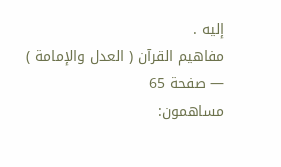إليه .
مفاهيم القرآن ( العدل والإمامة ) — صفحة 65
مساهمون: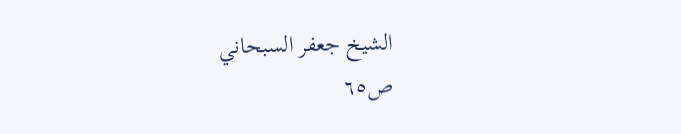الشيخ جعفر السبحاني
ص٦٥